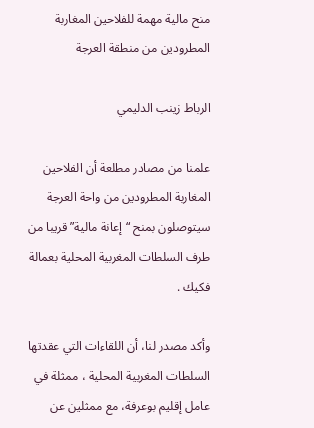منح مالية مهمة للفلاحين المغاربة المطرودين من منطقة العرجة

الرباط زينب الدليمي

علمنا من مصادر مطلعة أن الفلاحين المغاربة المطرودين من واحة العرجة سيتوصلون بمنح “إعانة مالية” قريبا من طرف السلطات المغربية المحلية بعمالة فكيك .

وأكد مصدر لنا، أن اللقاءات التي عقدتها السلطات المغربية المحلية ، ممثلة في عامل إقليم بوعرفة، مع ممثلين عن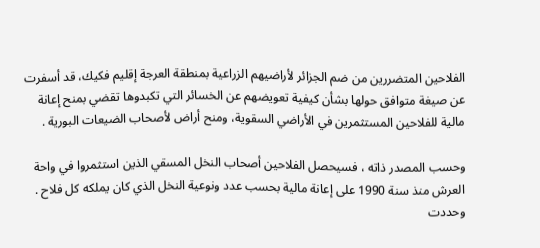الفلاحين المتضررين من ضم الجزائر لأراضيهم الزراعية بمنطقة العرجة إقليم فكيك، قد أسفرت عن صيغة متوافق حولها بشأن كيفية تعويضهم عن الخسائر التي تكبدوها تقضي بمنح إعانة مالية للفلاحين المستثمرين في الأراضي السقوية، ومنح أراض لأصحاب الضيعات البورية .

وحسب المصدر ذاته ، فسيحصل الفلاحين أصحاب النخل المسقي الذين استثمروا في واحة العرش منذ سنة 1990 على إعانة مالية بحسب عدد ونوعية النخل الذي كان يملكه كل فلاح .
وحددت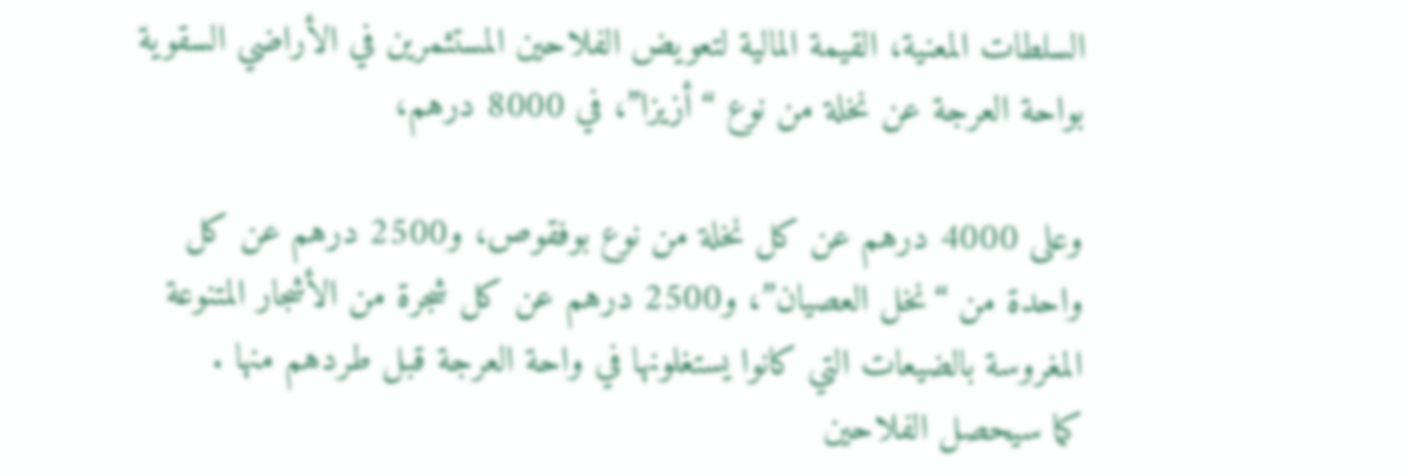السلطات المعنية، القيمة المالية لتعويض الفلاحين المستثمرين في الأراضي السقوية بواحة العرجة عن نخلة من نوع “أزيزا”، في 8000 درهم،

وعلى 4000 درهم عن كل نخلة من نوع بوفقوص، و2500 درهم عن كل واحدة من “نخل العصيان”، و2500 درهم عن كل شجرة من الأشجار المتنوعة المغروسة بالضيعات التي كانوا يستغلونها في واحة العرجة قبل طردهم منها .
كما سيحصل الفلاحين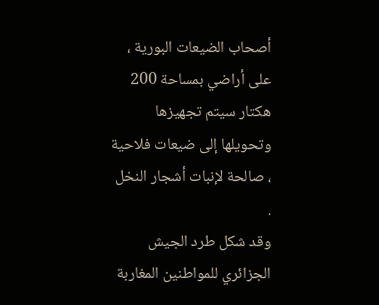أصحاب الضيعات البورية ، على أراضي بمساحة 200 هكتار سيتم تجهيزها وتحويلها إلى ضيعات فلاحية ، صالحة لإنبات أشجار النخل .
وقد شكل طرد الجيش الجزائري للمواطنين المغاربة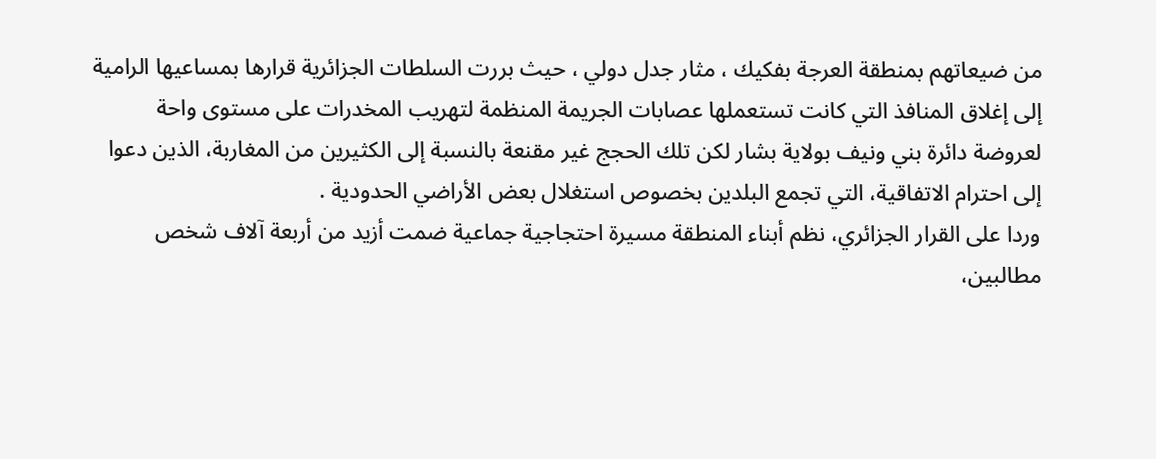من ضيعاتهم بمنطقة العرجة بفكيك ، مثار جدل دولي ، حيث بررت السلطات الجزائرية قرارها بمساعيها الرامية إلى إغلاق المنافذ التي كانت تستعملها عصابات الجريمة المنظمة لتهريب المخدرات على مستوى واحة لعروضة دائرة بني ونيف بولاية بشار لكن تلك الحجج غير مقنعة بالنسبة إلى الكثيرين من المغاربة، الذين دعوا إلى احترام الاتفاقية، التي تجمع البلدين بخصوص استغلال بعض الأراضي الحدودية .
وردا على القرار الجزائري، نظم أبناء المنطقة مسيرة احتجاجية جماعية ضمت أزيد من أربعة آلاف شخص مطالبين،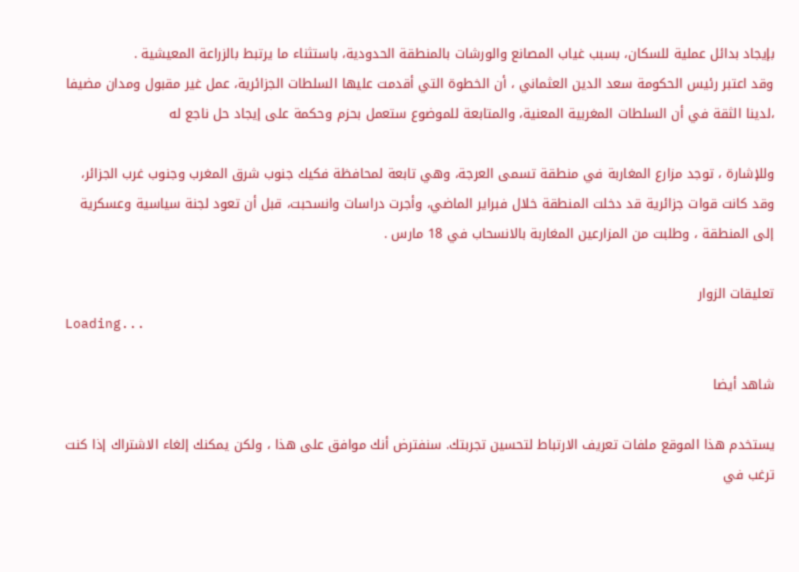بإيجاد بدائل عملية للسكان، بسبب غياب المصانع والورشات بالمنطقة الحدودية، باستثناء ما يرتبط بالزراعة المعيشية .
وقد اعتبر رئيس الحكومة سعد الدين العثماني ، أن الخطوة التي أقدمت عليها السلطات الجزائرية، عمل غير مقبول ومدان مضيفا ،لدينا الثقة في أن السلطات المغربية المعنية، والمتابعة للموضوع ستعمل بحزم وحكمة على إيجاد حل ناجع له

وللإشارة ، توجد مزارع المغاربة في منطقة تسمى العرجة، وهي تابعة لمحافظة فكيك جنوب شرق المغرب وجنوب غرب الجزائر، وقد كانت قوات جزائرية قد دخلت المنطقة خلال فبراير الماضي، وأجرت دراسات وانسحبت، قبل أن تعود لجنة سياسية وعسكرية إلى المنطقة ، وطلبت من المزارعين المغاربة بالانسحاب في 18 مارس .

تعليقات الزوار
Loading...

شاهد أيضا

يستخدم هذا الموقع ملفات تعريف الارتباط لتحسين تجربتك. سنفترض أنك موافق على هذا ، ولكن يمكنك إلغاء الاشتراك إذا كنت ترغب في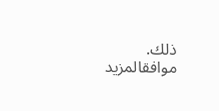ذلك. موافقالمزيد